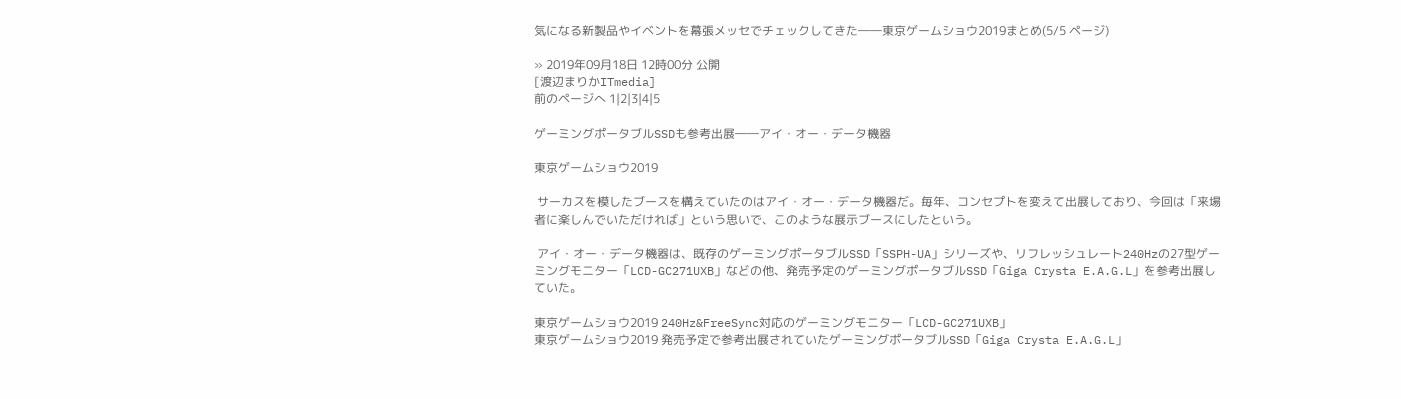気になる新製品やイベントを幕張メッセでチェックしてきた――東京ゲームショウ2019まとめ(5/5 ページ)

» 2019年09月18日 12時00分 公開
[渡辺まりかITmedia]
前のページへ 1|2|3|4|5

ゲーミングポータブルSSDも参考出展――アイ・オー・データ機器

東京ゲームショウ2019

 サーカスを模したブースを構えていたのはアイ・オー・データ機器だ。毎年、コンセプトを変えて出展しており、今回は「来場者に楽しんでいただければ」という思いで、このような展示ブースにしたという。

 アイ・オー・データ機器は、既存のゲーミングポータブルSSD「SSPH-UA」シリーズや、リフレッシュレート240Hzの27型ゲーミングモニター「LCD-GC271UXB」などの他、発売予定のゲーミングポータブルSSD「Giga Crysta E.A.G.L」を参考出展していた。

東京ゲームショウ2019 240Hz&FreeSync対応のゲーミングモニター「LCD-GC271UXB」
東京ゲームショウ2019 発売予定で参考出展されていたゲーミングポータブルSSD「Giga Crysta E.A.G.L」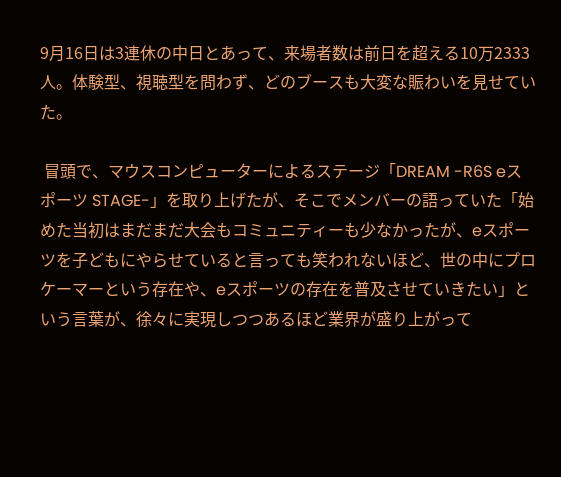9月16日は3連休の中日とあって、来場者数は前日を超える10万2333人。体験型、視聴型を問わず、どのブースも大変な賑わいを見せていた。

 冒頭で、マウスコンピューターによるステージ「DREAM -R6S eスポーツ STAGE-」を取り上げたが、そこでメンバーの語っていた「始めた当初はまだまだ大会もコミュニティーも少なかったが、eスポーツを子どもにやらせていると言っても笑われないほど、世の中にプロケーマーという存在や、eスポーツの存在を普及させていきたい」という言葉が、徐々に実現しつつあるほど業界が盛り上がって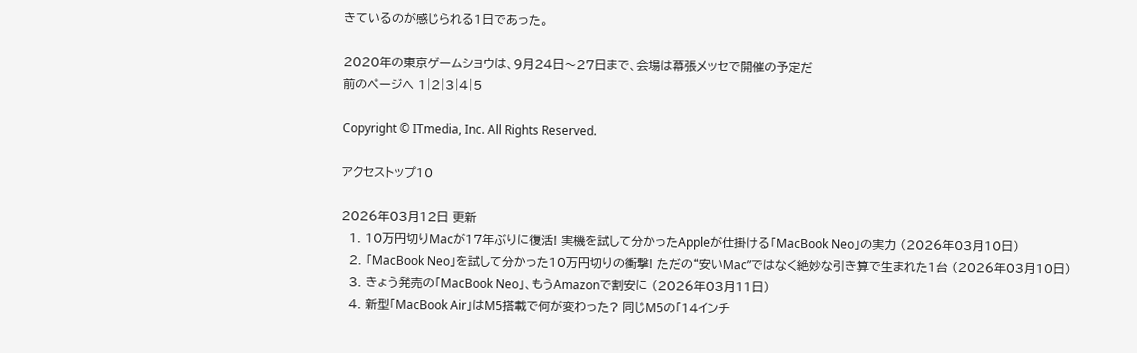きているのが感じられる1日であった。

2020年の東京ゲームショウは、9月24日〜27日まで、会場は幕張メッセで開催の予定だ
前のページへ 1|2|3|4|5

Copyright © ITmedia, Inc. All Rights Reserved.

アクセストップ10

2026年03月12日 更新
  1. 10万円切りMacが17年ぶりに復活! 実機を試して分かったAppleが仕掛ける「MacBook Neo」の実力 (2026年03月10日)
  2. 「MacBook Neo」を試して分かった10万円切りの衝撃! ただの“安いMac”ではなく絶妙な引き算で生まれた1台 (2026年03月10日)
  3. きょう発売の「MacBook Neo」、もうAmazonで割安に (2026年03月11日)
  4. 新型「MacBook Air」はM5搭載で何が変わった? 同じM5の「14インチ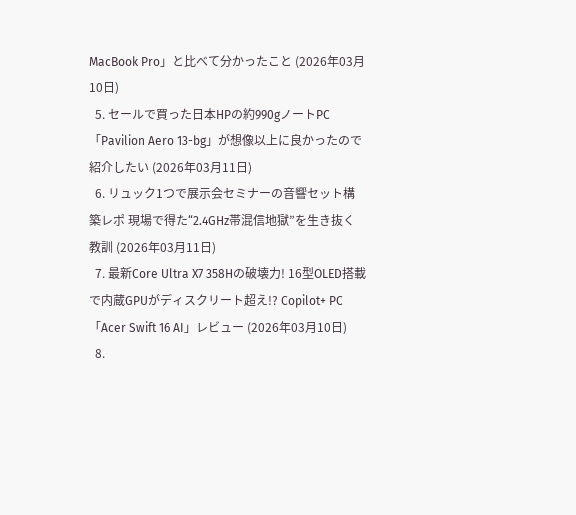MacBook Pro」と比べて分かったこと (2026年03月10日)
  5. セールで買った日本HPの約990gノートPC「Pavilion Aero 13-bg」が想像以上に良かったので紹介したい (2026年03月11日)
  6. リュック1つで展示会セミナーの音響セット構築レポ 現場で得た“2.4GHz帯混信地獄”を生き抜く教訓 (2026年03月11日)
  7. 最新Core Ultra X7 358Hの破壊力! 16型OLED搭載で内蔵GPUがディスクリート超え!? Copilot+ PC「Acer Swift 16 AI」レビュー (2026年03月10日)
  8.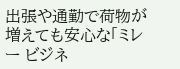出張や通勤で荷物が増えても安心な「ミレー ビジネ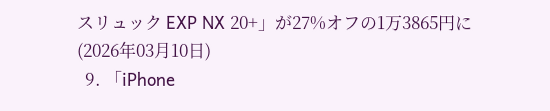スリュック EXP NX 20+」が27%オフの1万3865円に (2026年03月10日)
  9. 「iPhone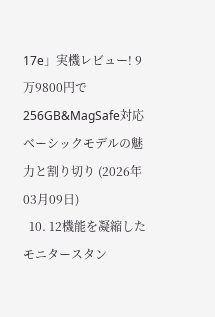17e」実機レビュー! 9万9800円で256GB&MagSafe対応 ベーシックモデルの魅力と割り切り (2026年03月09日)
  10. 12機能を凝縮したモニタースタン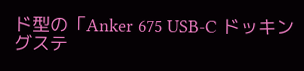ド型の「Anker 675 USB-C ドッキングステ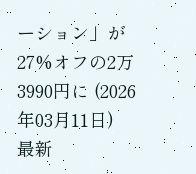ーション」が27%オフの2万3990円に (2026年03月11日)
最新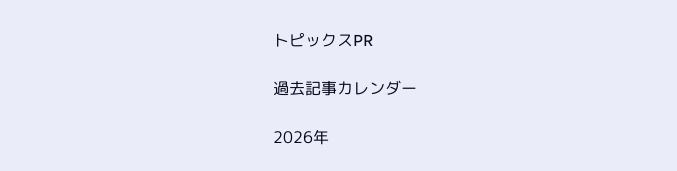トピックスPR

過去記事カレンダー

2026年